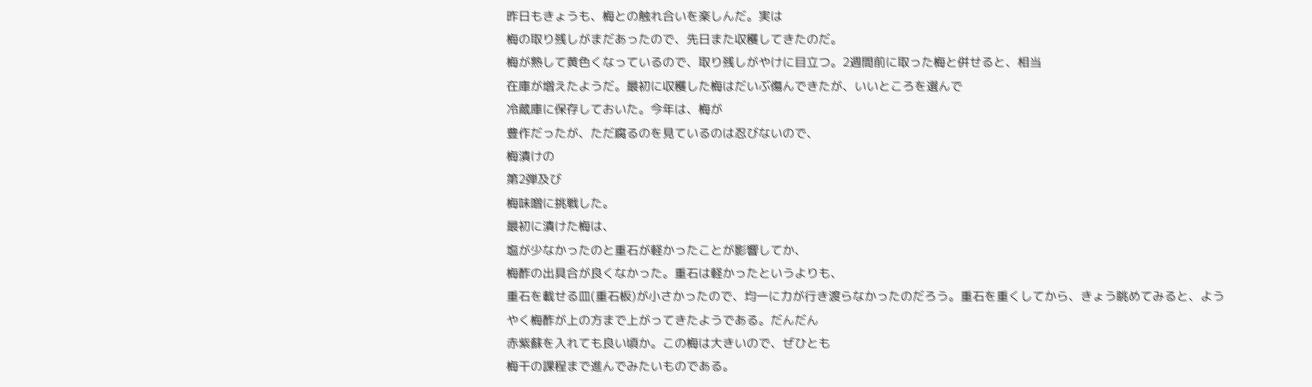昨日もきょうも、梅との触れ合いを楽しんだ。実は
梅の取り残しがまだあったので、先日また収穫してきたのだ。
梅が熟して黄色くなっているので、取り残しがやけに目立つ。2週間前に取った梅と併せると、相当
在庫が増えたようだ。最初に収穫した梅はだいぶ傷んできたが、いいところを選んで
冷蔵庫に保存しておいた。今年は、梅が
豊作だったが、ただ腐るのを見ているのは忍びないので、
梅漬けの
第2弾及び
梅味噌に挑戦した。
最初に漬けた梅は、
塩が少なかったのと重石が軽かったことが影響してか、
梅酢の出具合が良くなかった。重石は軽かったというよりも、
重石を載せる皿(重石板)が小さかったので、均一に力が行き渡らなかったのだろう。重石を重くしてから、きょう眺めてみると、ようやく梅酢が上の方まで上がってきたようである。だんだん
赤紫蘇を入れても良い頃か。この梅は大きいので、ぜひとも
梅干の課程まで進んでみたいものである。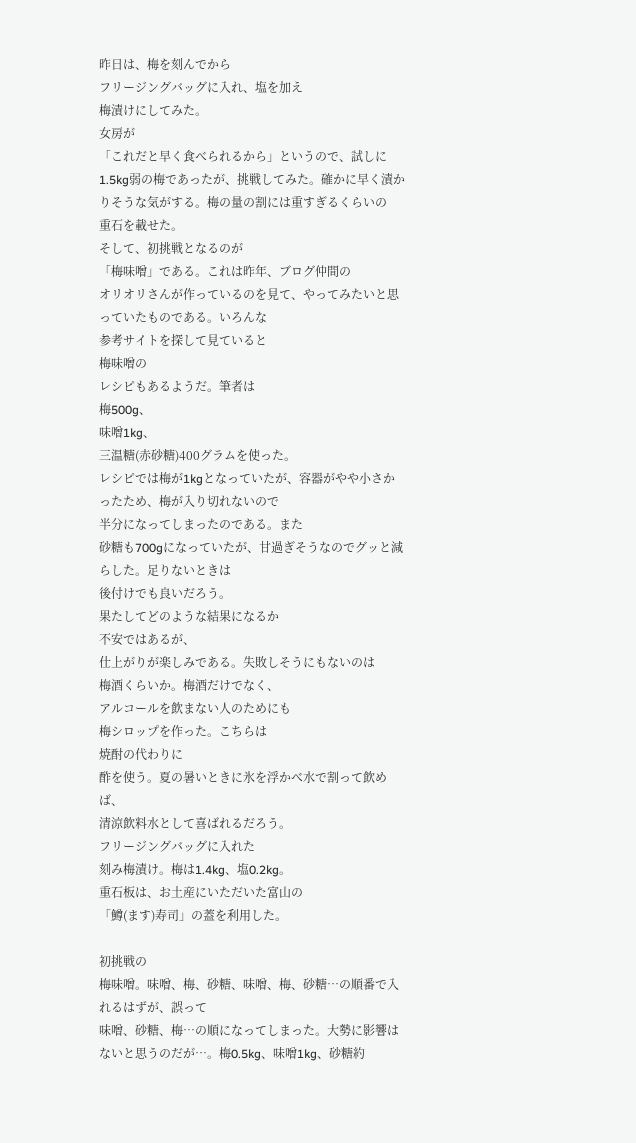昨日は、梅を刻んでから
フリージングバッグに入れ、塩を加え
梅漬けにしてみた。
女房が
「これだと早く食べられるから」というので、試しに
1.5kg弱の梅であったが、挑戦してみた。確かに早く漬かりそうな気がする。梅の量の割には重すぎるくらいの
重石を載せた。
そして、初挑戦となるのが
「梅味噌」である。これは昨年、ブログ仲間の
オリオリさんが作っているのを見て、やってみたいと思っていたものである。いろんな
参考サイトを探して見ていると
梅味噌の
レシピもあるようだ。筆者は
梅500g、
味噌1kg、
三温糖(赤砂糖)400グラムを使った。
レシピでは梅が1kgとなっていたが、容器がやや小さかったため、梅が入り切れないので
半分になってしまったのである。また
砂糖も700gになっていたが、甘過ぎそうなのでグッと減らした。足りないときは
後付けでも良いだろう。
果たしてどのような結果になるか
不安ではあるが、
仕上がりが楽しみである。失敗しそうにもないのは
梅酒くらいか。梅酒だけでなく、
アルコールを飲まない人のためにも
梅シロップを作った。こちらは
焼酎の代わりに
酢を使う。夏の暑いときに氷を浮かべ水で割って飲めば、
清涼飲料水として喜ばれるだろう。
フリージングバッグに入れた
刻み梅漬け。梅は1.4kg、塩0.2kg。
重石板は、お土産にいただいた富山の
「鱒(ます)寿司」の蓋を利用した。

初挑戦の
梅味噌。味噌、梅、砂糖、味噌、梅、砂糖…の順番で入れるはずが、誤って
味噌、砂糖、梅…の順になってしまった。大勢に影響はないと思うのだが…。梅0.5kg、味噌1kg、砂糖約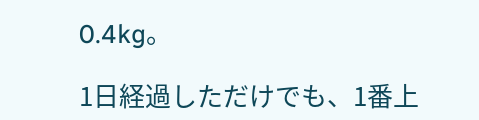0.4kg。

1日経過しただけでも、1番上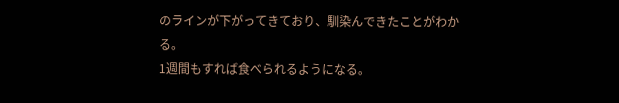のラインが下がってきており、馴染んできたことがわかる。
1週間もすれば食べられるようになる。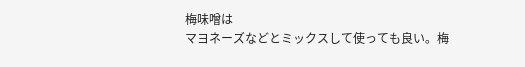梅味噌は
マヨネーズなどとミックスして使っても良い。梅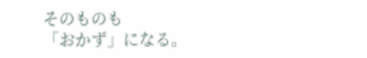そのものも
「おかず」になる。